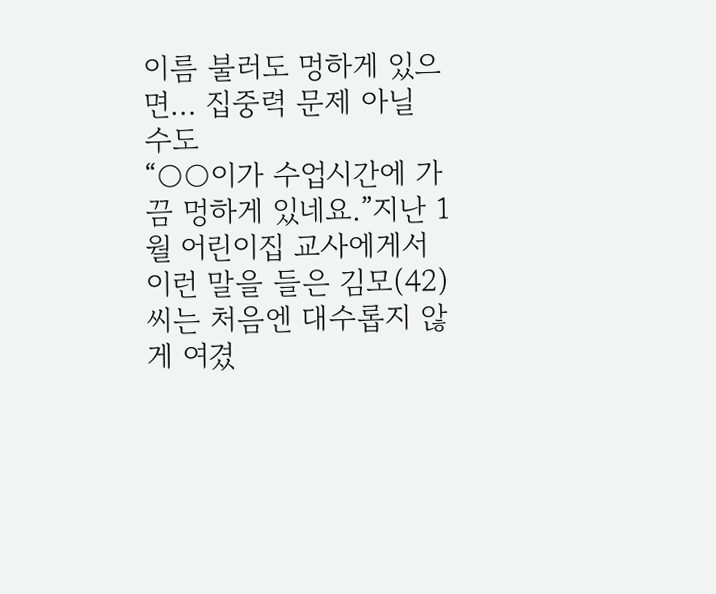이름 불러도 멍하게 있으면… 집중력 문제 아닐 수도
“○○이가 수업시간에 가끔 멍하게 있네요.”지난 1월 어린이집 교사에게서 이런 말을 들은 김모(42)씨는 처음엔 대수롭지 않게 여겼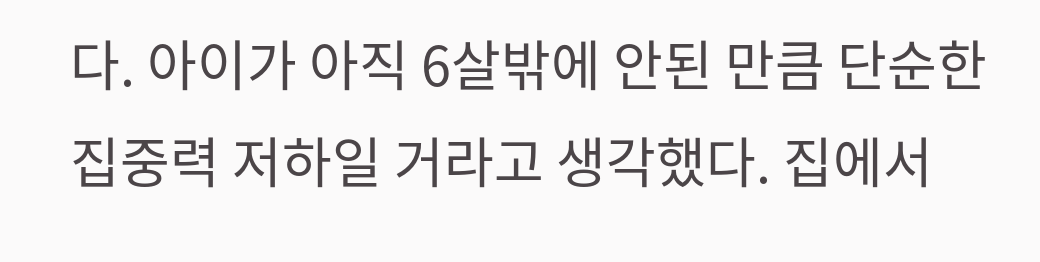다. 아이가 아직 6살밖에 안된 만큼 단순한 집중력 저하일 거라고 생각했다. 집에서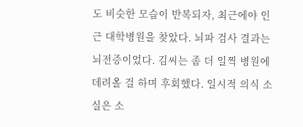도 비슷한 모습이 반복되자, 최근에야 인근 대학병원을 찾았다. 뇌파 검사 결과는 뇌전증이었다. 김씨는 좀 더 일찍 병원에 데려올 걸 하며 후회했다. 일시적 의식 소실은 소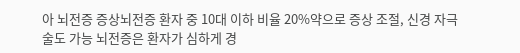아 뇌전증 증상뇌전증 환자 중 10대 이하 비율 20%약으로 증상 조절, 신경 자극술도 가능 뇌전증은 환자가 심하게 경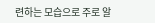련하는 모습으로 주로 알